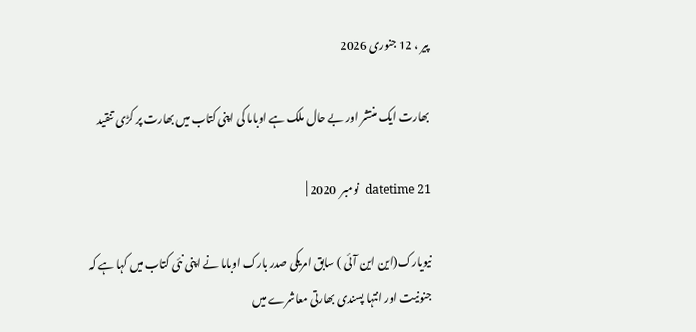پیر ، 12 جنوری 2026

بھارت ایک منتشر اور بے حال ملک ہے اوباما کی اپنی کتاب میں بھارت پر کڑی تنقید

datetime 21  نومبر  2020 |

نیویارک(این این آئی ) سابق امریکی صدر بارک اوباما نے اپنی نئی کتاب میں کہا ہے کہ جنونیت اور انتہا پسندی بھارتی معاشرے میں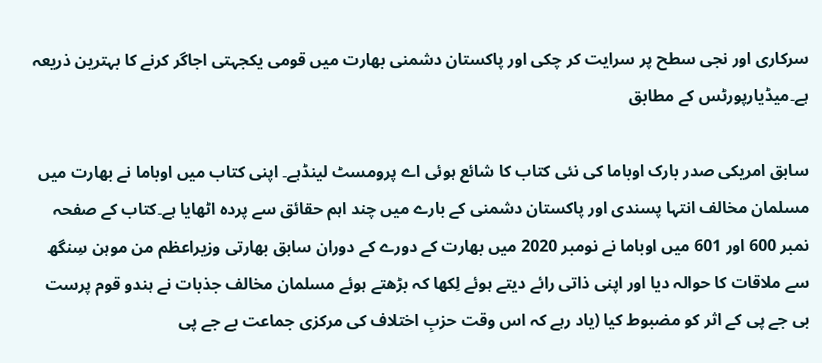سرکاری اور نجی سطح پر سرایت کر چکی اور پاکستان دشمنی بھارت میں قومی یکجہتی اجاگر کرنے کا بہترین ذریعہ ہے۔میڈیارپورٹس کے مطابق

سابق امریکی صدر بارک اوباما کی نئی کتاب کا شائع ہوئی اے پرومسٹ لینڈہے۔ اپنی کتاب میں اوباما نے بھارت میں مسلمان مخالف انتہا پسندی اور پاکستان دشمنی کے بارے میں چند اہم حقائق سے پردہ اٹھایا ہے۔کتاب کے صفحہ نمبر 600 اور 601 میں اوباما نے نومبر 2020 میں بھارت کے دورے کے دوران سابق بھارتی وزیراعظم من موہن سِنگھ سے ملاقات کا حوالہ دیا اور اپنی ذاتی رائے دیتے ہوئے لِکھا کہ بڑھتے ہوئے مسلمان مخالف جذبات نے ہندو قوم پرست بی جے پی کے اثر کو مضبوط کیا (یاد رہے کہ اس وقت حزبِ اختلاف کی مرکزی جماعت بے جے پی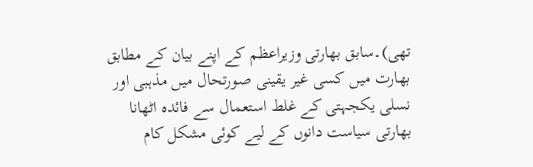تھی)۔سابق بھارتی وزیراعظم کے اپنے بیان کے مطابق بھارت میں کسی غیر یقینی صورتحال میں مذہبی اور نسلی یکجہتی کے غلط استعمال سے فائدہ اٹھانا بھارتی سیاست دانوں کے لیے کوئی مشکل کام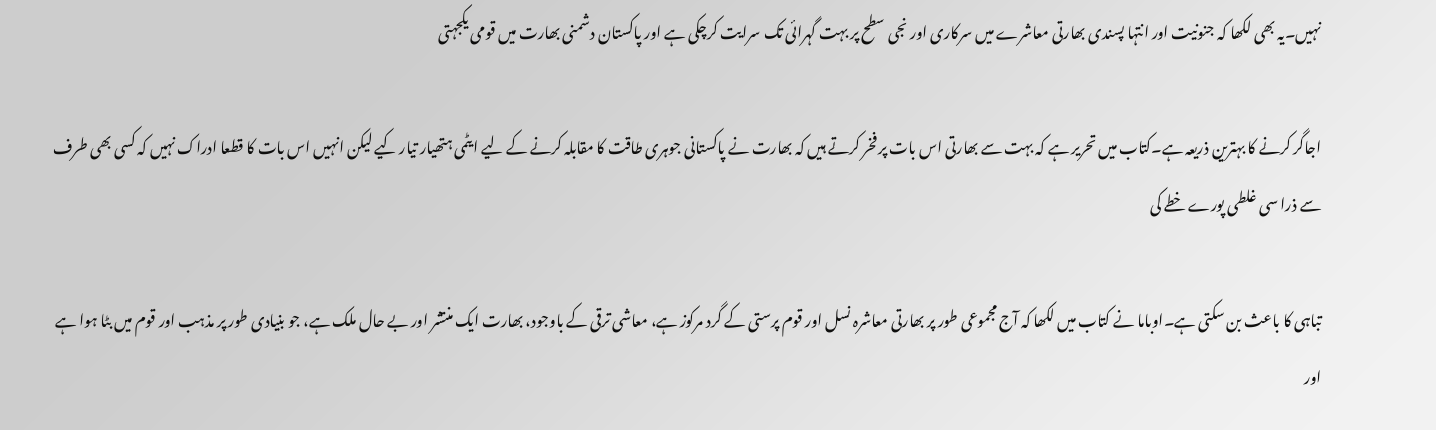نہیں۔یہ بھی لکھا کہ جنونیت اور انتہا پسندی بھارتی معاشرے میں سرکاری اور نجی سطح پر بہت گہرائی تک سرایت کرچکی ہے اور پاکستان دشمنی بھارت میں قومی یکجہتی

اجاگر کرنے کا بہترین ذریعہ ہے۔کتاب میں تحریر ہے کہ بہت سے بھارتی اس بات پر فخر کرتے ہیں کہ بھارت نے پاکستانی جوہری طاقت کا مقابلہ کرنے کے لیے ایٹمی ہتھیار تیار کیے لیکن انہیں اس بات کا قطعا ادراک نہیں کہ کسی بھی طرف سے ذرا سی غلطی پورے خطے کی

تباہی کا باعث بن سکتی ہے۔اوباما نے کتاب میں لکھا کہ آج مجموعی طور پر بھارتی معاشرہ نسل اور قوم پرستی کے گرد مرکوز ہے، معاشی ترقی کے باوجود، بھارت ایک منتشر اور بے حال ملک ہے، جو بنیادی طور پر مذہب اور قوم میں بٹا ہوا ہے اور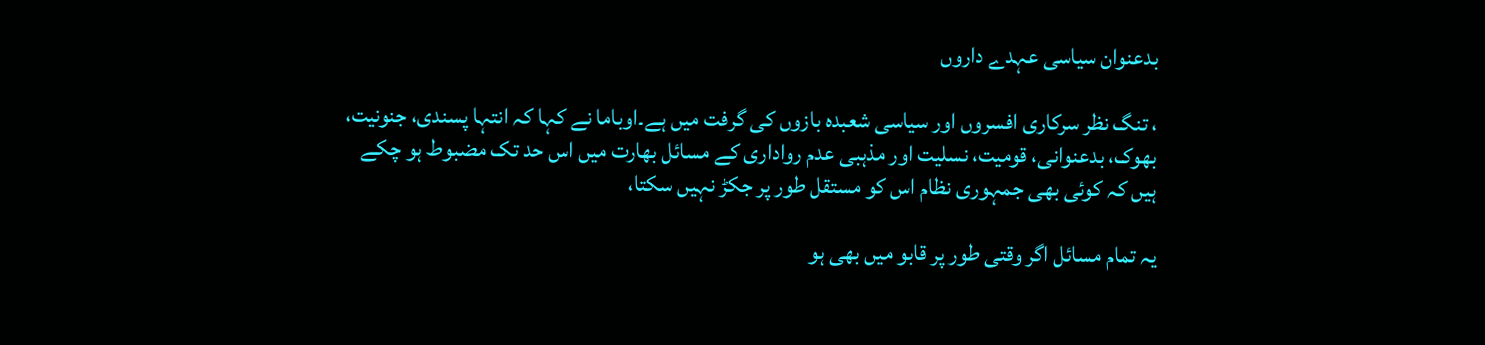بدعنوان سیاسی عہدے داروں

، تنگ نظر سرکاری افسروں اور سیاسی شعبدہ بازوں کی گرفت میں ہے۔اوباما نے کہا کہ انتہا پسندی، جنونیت، بھوک، بدعنوانی، قومیت، نسلیت اور مذہبی عدم رواداری کے مسائل بھارت میں اس حد تک مضبوط ہو چکے ہیں کہ کوئی بھی جمہوری نظام اس کو مستقل طور پر جکڑ نہیں سکتا،

یہ تمام مسائل اگر وقتی طور پر قابو میں بھی ہو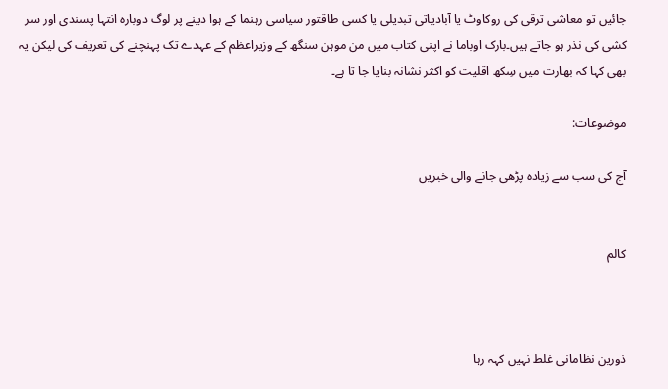جائیں تو معاشی ترقی کی روکاوٹ یا آبادیاتی تبدیلی یا کسی طاقتور سیاسی رہنما کے ہوا دینے پر لوگ دوبارہ انتہا پسندی اور سر کشی کی نذر ہو جاتے ہیں۔بارک اوباما نے اپنی کتاب میں من موہن سنگھ کے وزیراعظم کے عہدے تک پہنچنے کی تعریف کی لیکن یہ بھی کہا کہ بھارت میں سِکھ اقلیت کو اکثر نشانہ بنایا جا تا ہے۔

موضوعات:

آج کی سب سے زیادہ پڑھی جانے والی خبریں


کالم



ذورین نظامانی غلط نہیں کہہ رہا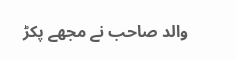والد صاحب نے مجھے پکڑ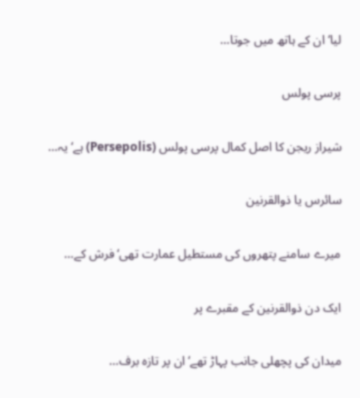لیا‘ ان کے ہاتھ میں جوتا…

پرسی پولس

شیراز ریجن کا اصل کمال پرسی پولس (Persepolis) ہے‘ یہ…

سائرس یا ذوالقرنین

میرے سامنے پتھروں کی مستطیل عمارت تھی‘ فرش کے…

ایک دن ذوالقرنین کے مقبرے پر

میدان کی پچھلی جانب پہاڑ تھے‘ ان پر تازہ برف…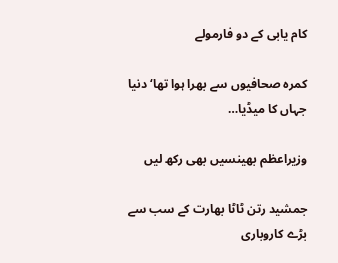کام یابی کے دو فارمولے

کمرہ صحافیوں سے بھرا ہوا تھا‘ دنیا جہاں کا میڈیا…

وزیراعظم بھینسیں بھی رکھ لیں

جمشید رتن ٹاٹا بھارت کے سب سے بڑے کاروباری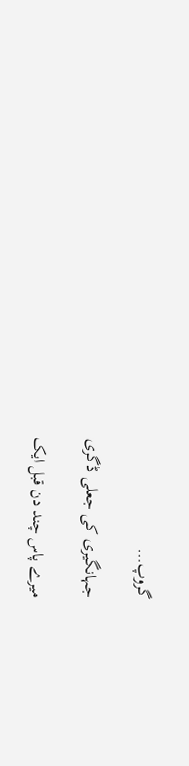گروپ…

جہانگیری کی جعلی ڈگری

میرے پاس چند دن قبل ایک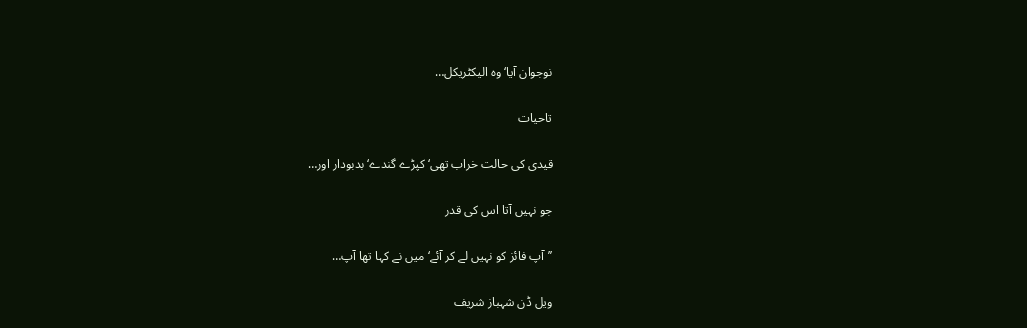نوجوان آیا‘ وہ الیکٹریکل…

تاحیات

قیدی کی حالت خراب تھی‘ کپڑے گندے‘ بدبودار اور…

جو نہیں آتا اس کی قدر

’’آپ فائز کو نہیں لے کر آئے‘ میں نے کہا تھا آپ…

ویل ڈن شہباز شریف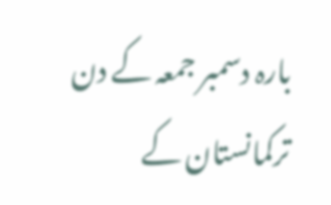بارہ دسمبر جمعہ کے دن ترکمانستان کے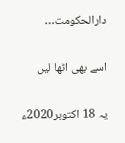دارالحکومت…

اسے بھی اٹھا لیں

یہ 18 اکتوبر2020ء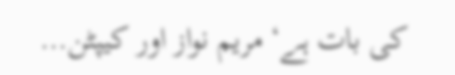کی بات ہے‘ مریم نواز اور کیپٹن…